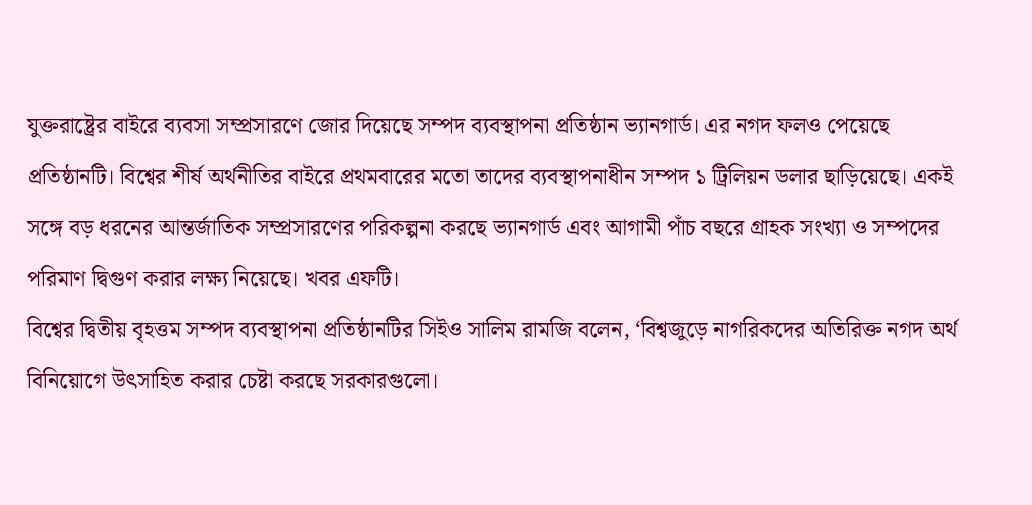যুক্তরাষ্ট্রের বাইরে ব্যবসা সম্প্রসারণে জোর দিয়েছে সম্পদ ব্যবস্থাপনা প্রতিষ্ঠান ভ্যানগার্ড। এর নগদ ফলও পেয়েছে প্রতিষ্ঠানটি। বিশ্বের শীর্ষ অর্থনীতির বাইরে প্রথমবারের মতো তাদের ব্যবস্থাপনাধীন সম্পদ ১ ট্রিলিয়ন ডলার ছাড়িয়েছে। একই সঙ্গে বড় ধরনের আন্তর্জাতিক সম্প্রসারণের পরিকল্পনা করছে ভ্যানগার্ড এবং আগামী পাঁচ বছরে গ্রাহক সংখ্যা ও সম্পদের পরিমাণ দ্বিগুণ করার লক্ষ্য নিয়েছে। খবর এফটি।
বিশ্বের দ্বিতীয় বৃহত্তম সম্পদ ব্যবস্থাপনা প্রতিষ্ঠানটির সিইও সালিম রামজি বলেন, ‘বিশ্বজুড়ে নাগরিকদের অতিরিক্ত নগদ অর্থ বিনিয়োগে উৎসাহিত করার চেষ্টা করছে সরকারগুলো।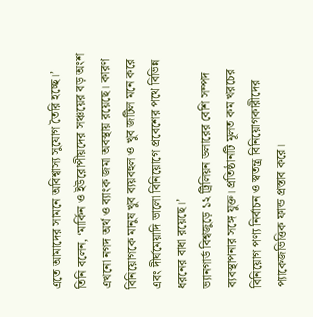এতে আমাদের সামনে অবিশ্বাস্য সুযোগ তৈরি হচ্ছে।’
তিনি বলেন, ‘মার্কিন ও ইউরোপীয়দের সঞ্চয়ের বড় অংশ এখনো নগদ অর্থ ও ব্যাংক জমা অবস্থায় রয়েছে। কারণ বিনিয়োগকে মানুষ খুব ব্যয়বহুল ও খুব জটিল মনে করে এবং দীর্ঘমেয়াদি ভালো বিনিয়োগে প্রবেশের পথে বিভিন্ন ধরনের বাধা রয়েছে।’
ভ্যানগার্ড বিশ্বজুড়ে ১২ ট্রিলিয়ন ডলারের বেশি সম্পদ ব্যবস্থাপনার সঙ্গে যুক্ত। প্রতিষ্ঠানটি মূলত কম খরচের বিনিয়োগ পণ্য নির্বাচন ও স্বতন্ত্র বিনিয়োগকারীদের প্যাকেজভিত্তিক ফান্ড প্রস্তাব করে।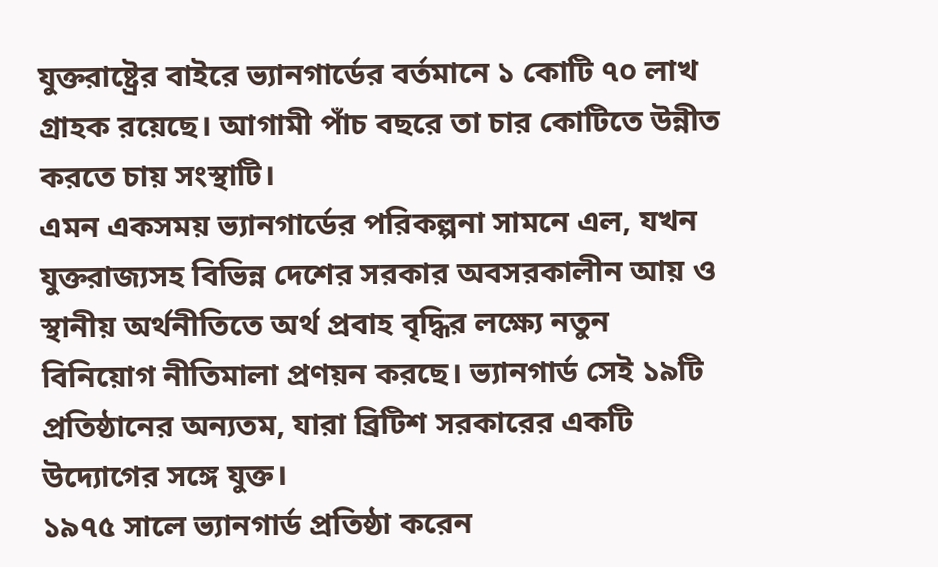যুক্তরাষ্ট্রের বাইরে ভ্যানগার্ডের বর্তমানে ১ কোটি ৭০ লাখ গ্রাহক রয়েছে। আগামী পাঁচ বছরে তা চার কোটিতে উন্নীত করতে চায় সংস্থাটি।
এমন একসময় ভ্যানগার্ডের পরিকল্পনা সামনে এল, যখন যুক্তরাজ্যসহ বিভিন্ন দেশের সরকার অবসরকালীন আয় ও স্থানীয় অর্থনীতিতে অর্থ প্রবাহ বৃদ্ধির লক্ষ্যে নতুন বিনিয়োগ নীতিমালা প্রণয়ন করছে। ভ্যানগার্ড সেই ১৯টি প্রতিষ্ঠানের অন্যতম, যারা ব্রিটিশ সরকারের একটি উদ্যোগের সঙ্গে যুক্ত।
১৯৭৫ সালে ভ্যানগার্ড প্রতিষ্ঠা করেন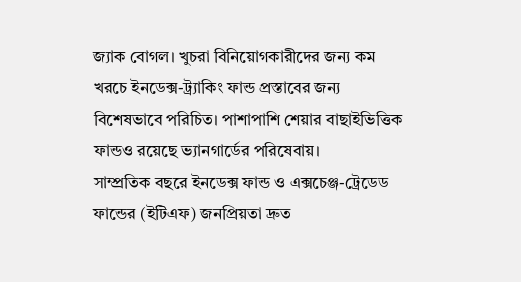জ্যাক বোগল। খুচরা বিনিয়োগকারীদের জন্য কম খরচে ইনডেক্স-ট্র্যাকিং ফান্ড প্রস্তাবের জন্য বিশেষভাবে পরিচিত। পাশাপাশি শেয়ার বাছাইভিত্তিক ফান্ডও রয়েছে ভ্যানগার্ডের পরিষেবায়।
সাম্প্রতিক বছরে ইনডেক্স ফান্ড ও এক্সচেঞ্জ-ট্রেডেড ফান্ডের (ইটিএফ) জনপ্রিয়তা দ্রুত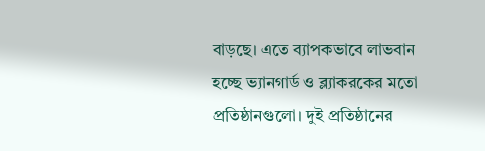বাড়ছে। এতে ব্যাপকভাবে লাভবান হচ্ছে ভ্যানগার্ড ও ব্ল্যাকরকের মতো প্রতিষ্ঠানগুলো। দুই প্রতিষ্ঠানের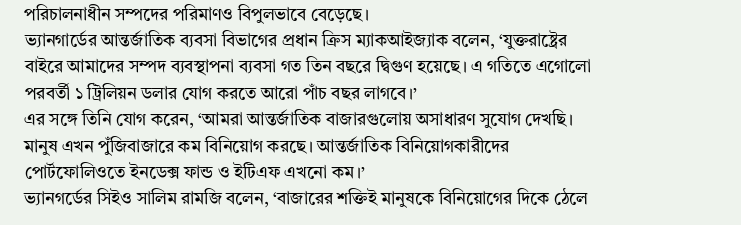পরিচালনাধীন সম্পদের পরিমাণও বিপুলভাবে বেড়েছে।
ভ্যানগার্ডের আন্তর্জাতিক ব্যবসা বিভাগের প্রধান ক্রিস ম্যাকআইজ্যাক বলেন, ‘যুক্তরাষ্ট্রের বাইরে আমাদের সম্পদ ব্যবস্থাপনা ব্যবসা গত তিন বছরে দ্বিগুণ হয়েছে। এ গতিতে এগোলো পরবর্তী ১ ট্রিলিয়ন ডলার যোগ করতে আরো পাঁচ বছর লাগবে।’
এর সঙ্গে তিনি যোগ করেন, ‘আমরা আন্তর্জাতিক বাজারগুলোয় অসাধারণ সুযোগ দেখছি। মানুষ এখন পুঁজিবাজারে কম বিনিয়োগ করছে। আন্তর্জাতিক বিনিয়োগকারীদের পোর্টফোলিওতে ইনডেক্স ফান্ড ও ইটিএফ এখনো কম।’
ভ্যানগর্ডের সিইও সালিম রামজি বলেন, ‘বাজারের শক্তিই মানুষকে বিনিয়োগের দিকে ঠেলে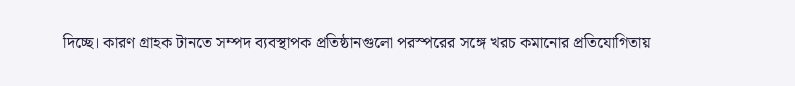দিচ্ছে। কারণ গ্রাহক টানতে সম্পদ ব্যবস্থাপক প্রতিষ্ঠানগুলো পরস্পরের সঙ্গে খরচ কমানোর প্রতিযোগিতায়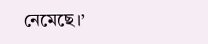নেমেছে।’